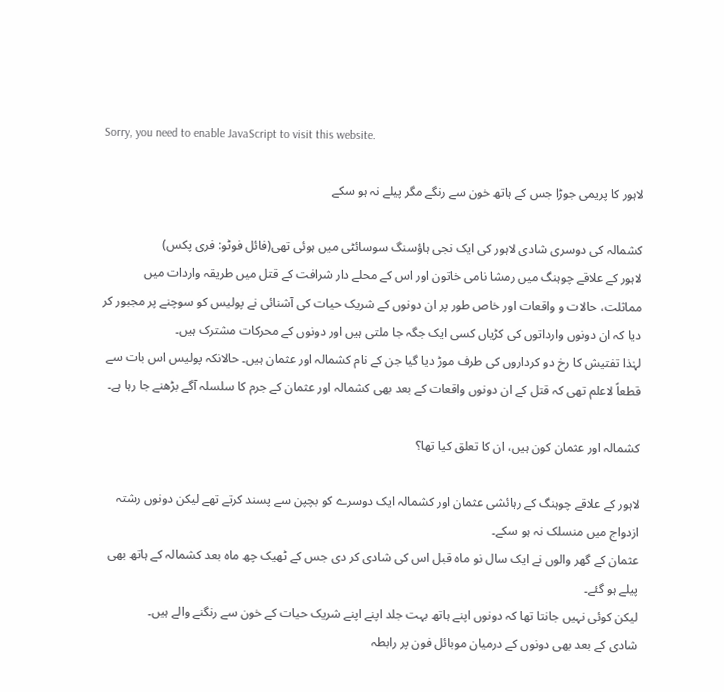Sorry, you need to enable JavaScript to visit this website.

لاہور کا پریمی جوڑا جس کے ہاتھ خون سے رنگے مگر پیلے نہ ہو سکے

کشمالہ کی دوسری شادی لاہور کی ایک نجی ہاؤسنگ سوسائٹی میں ہوئی تھی(فائل فوٹو: فری پکس)
لاہور کے علاقے چوہنگ میں رمشا نامی خاتون اور اس کے محلے دار شرافت کے قتل میں طریقہ واردات میں مماثلت، حالات و واقعات اور خاص طور پر ان دونوں کے شریک حیات کی آشنائی نے پولیس کو سوچنے پر مجبور کر دیا کہ ان دونوں وارداتوں کی کڑیاں کسی ایک جگہ جا ملتی ہیں اور دونوں کے محرکات مشترک ہیں۔
لہٰذا تفتیش کا رخ دو کرداروں کی طرف موڑ دیا گیا جن کے نام کشمالہ اور عثمان ہیں۔ حالانکہ پولیس اس بات سے قطعاً لاعلم تھی کہ قتل کے ان دونوں واقعات کے بعد بھی کشمالہ اور عثمان کے جرم کا سلسلہ آگے بڑھنے جا رہا ہے۔

کشمالہ اور عثمان کون ہیں، ان کا تعلق کیا تھا؟

لاہور کے علاقے چوہنگ کے رہائشی عثمان اور کشمالہ ایک دوسرے کو بچپن سے پسند کرتے تھے لیکن دونوں رشتہ ازدواج میں منسلک نہ ہو سکے۔
عثمان کے گھر والوں نے ایک سال نو ماہ قبل اس کی شادی کر دی جس کے ٹھیک چھ ماہ بعد کشمالہ کے ہاتھ بھی پیلے ہو گئے۔
لیکن کوئی نہیں جانتا تھا کہ دونوں اپنے ہاتھ بہت جلد اپنے اپنے شریک حیات کے خون سے رنگنے والے ہیں۔
شادی کے بعد بھی دونوں کے درمیان موبائل فون پر رابطہ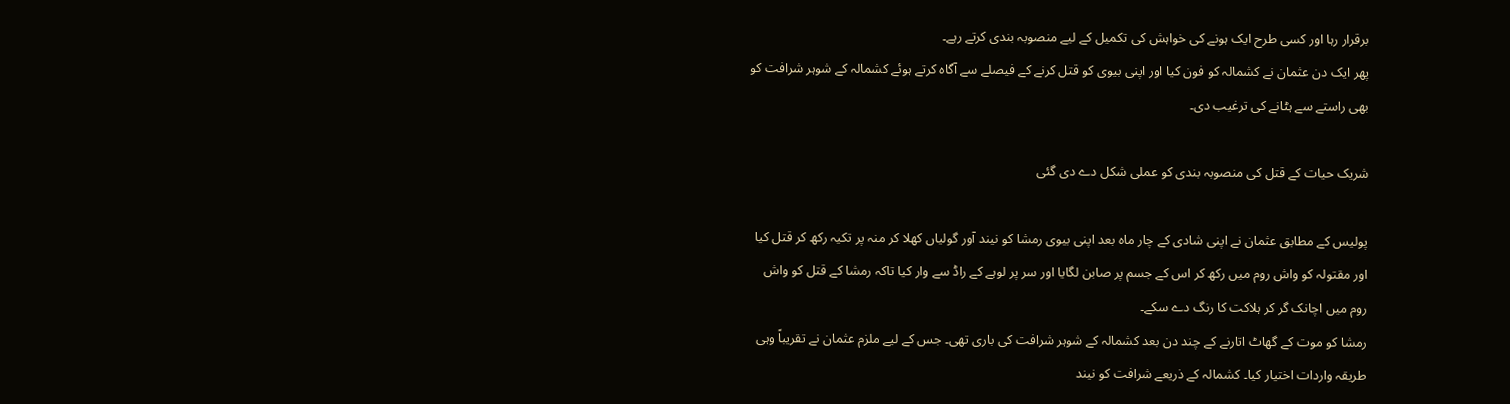برقرار رہا اور کسی طرح ایک ہونے کی خواہش کی تکمیل کے لیے منصوبہ بندی کرتے رہے۔
پھر ایک دن عثمان نے کشمالہ کو فون کیا اور اپنی بیوی کو قتل کرنے کے فیصلے سے آگاہ کرتے ہوئے کشمالہ کے شوہر شرافت کو بھی راستے سے ہٹانے کی ترغیب دی۔

شریک حیات کے قتل کی منصوبہ بندی کو عملی شکل دے دی گئی

پولیس کے مطابق عثمان نے اپنی شادی کے چار ماہ بعد اپنی بیوی رمشا کو نیند آور گولیاں کھلا کر منہ پر تکیہ رکھ کر قتل کیا اور مقتولہ کو واش روم میں رکھ کر اس کے جسم پر صابن لگایا اور سر پر لوہے کے راڈ سے وار کیا تاکہ رمشا کے قتل کو واش روم میں اچانک گر کر ہلاکت کا رنگ دے سکے۔
رمشا کو موت کے گھاٹ اتارنے کے چند دن بعد کشمالہ کے شوہر شرافت کی باری تھی۔ جس کے لیے ملزم عثمان نے تقریباً وہی طریقہ واردات اختیار کیا۔ کشمالہ کے ذریعے شرافت کو نیند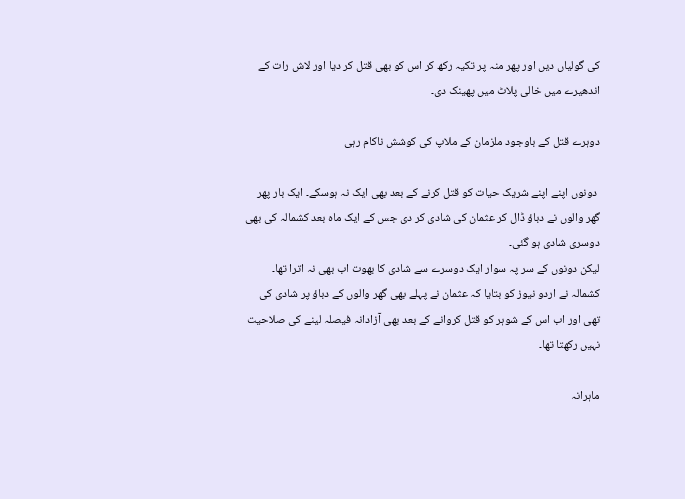کی گولیاں دیں اور پھر منہ پر تکیہ رکھ کر اس کو بھی قتل کر دیا اور لاش رات کے اندھیرے میں خالی پلاٹ میں پھینک دی۔

دوہرے قتل کے باوجود ملزمان کے ملاپ کی کوشش ناکام رہی

 دونوں اپنے اپنے شریک حیات کو قتل کرنے کے بعد بھی ایک نہ ہوسکے۔ ایک بار پھر گھر والوں نے دباؤ ڈال کر عثمان کی شادی کر دی جس کے ایک ماہ بعد کشمالہ کی بھی دوسری شادی ہو گئی۔
لیکن دونوں کے سر پہ سوار ایک دوسرے سے شادی کا بھوت اب بھی نہ اترا تھا۔ کشمالہ نے اردو نیوز کو بتایا کہ عثمان نے پہلے بھی گھر والوں کے دباؤ پر شادی کی تھی اور اب اس کے شوہر کو قتل کروانے کے بعد بھی آزادانہ فیصلہ لینے کی صلاحیت نہیں رکھتا تھا۔

ماہرانہ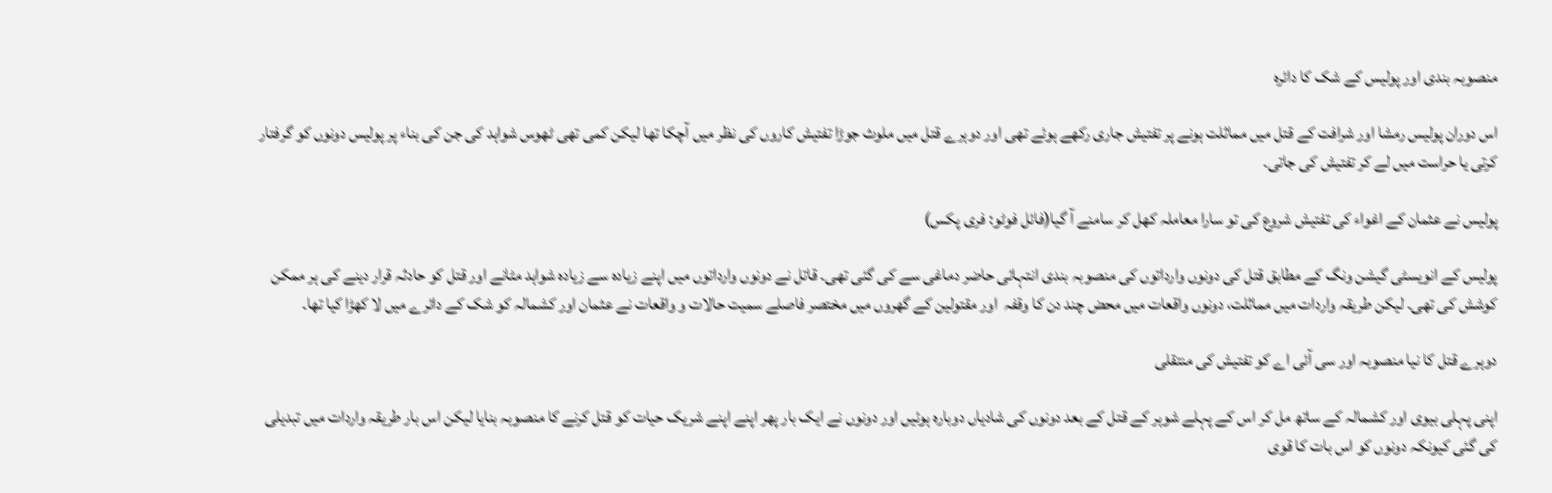منصوبہ بندی اور پولیس کے شک کا دائرہ

اس دوران پولیس رمشا اور شرافت کے قتل میں مماثلت ہونے پر تفتیش جاری رکھے ہوئے تھی اور دوہرے قتل میں ملوث جوڑا تفتیش کاروں کی نظر میں آچکا تھا لیکن کمی تھی ٹھوس شواہد کی جن کی بناء پر پولیس دونوں کو گرفتار کرتی یا حراست میں لے کر تفتیش کی جاتی۔

پولیس نے عثمان کے اغواء کی تفتیش شروع کی تو سارا معاملہ کھل کر سامنے آ گیا(فائل فوٹو: فری پکس)

پولیس کے انویسٹی گیشن ونگ کے مطابق قتل کی دونوں وارداتوں کی منصوبہ بندی انتہائی حاضر دماغی سے کی گئی تھی۔ قاتل نے دونوں وارداتوں میں اپنے زیادہ سے زیادہ شواہد مٹانے اور قتل کو حادثہ قرار دینے کی ہر ممکن کوشش کی تھی۔ لیکن طریقہ واردات میں مماثلت، دونوں واقعات میں محض چند دن کا وقفہ  اور مقتولین کے گھروں میں مختصر فاصلے سمیت حالات و واقعات نے عثمان اور کشمالہ کو شک کے دائرے میں لا کھڑا کیا تھا۔

دوہرے قتل کا نیا منصوبہ اور سی آئی اے کو تفتیش کی منتقلی

اپنی پہلی بیوی اور کشمالہ کے ساتھ مل کر اس کے پہلے شوہر کے قتل کے بعد دونوں کی شادیاں دوبارہ ہوئیں اور دونوں نے ایک بار پھر اپنے اپنے شریک حیات کو قتل کرنے کا منصوبہ بنایا لیکن اس بار طریقہ واردات میں تبدیلی کی گئی کیونکہ دونوں کو اس بات کا قوی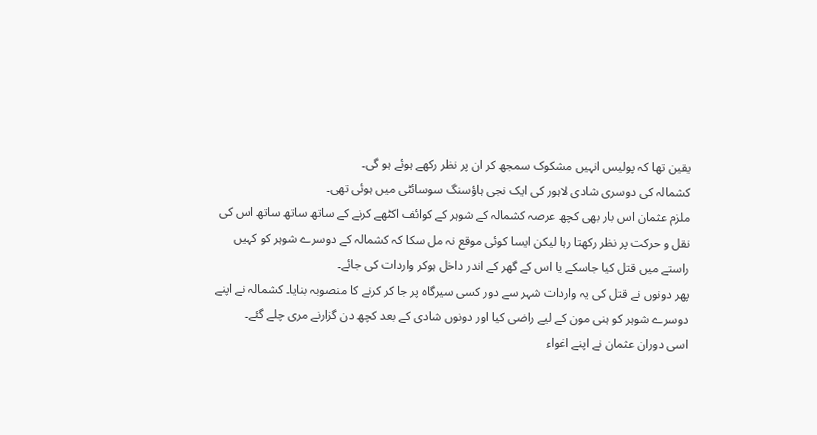یقین تھا کہ پولیس انہیں مشکوک سمجھ کر ان پر نظر رکھے ہوئے ہو گی۔
کشمالہ کی دوسری شادی لاہور کی ایک نجی ہاؤسنگ سوسائٹی میں ہوئی تھی۔
ملزم عثمان اس بار بھی کچھ عرصہ کشمالہ کے شوہر کے کوائف اکٹھے کرنے کے ساتھ ساتھ ساتھ اس کی نقل و حرکت پر نظر رکھتا رہا لیکن ایسا کوئی موقع نہ مل سکا کہ کشمالہ کے دوسرے شوہر کو کہیں راستے میں قتل کیا جاسکے یا اس کے گھر کے اندر داخل ہوکر واردات کی جائے۔
پھر دونوں نے قتل کی یہ واردات شہر سے دور کسی سیرگاہ پر جا کر کرنے کا منصوبہ بنایا۔ کشمالہ نے اپنے دوسرے شوہر کو ہنی مون کے لیے راضی کیا اور دونوں شادی کے بعد کچھ دن گزارنے مری چلے گئے۔
اسی دوران عثمان نے اپنے اغواء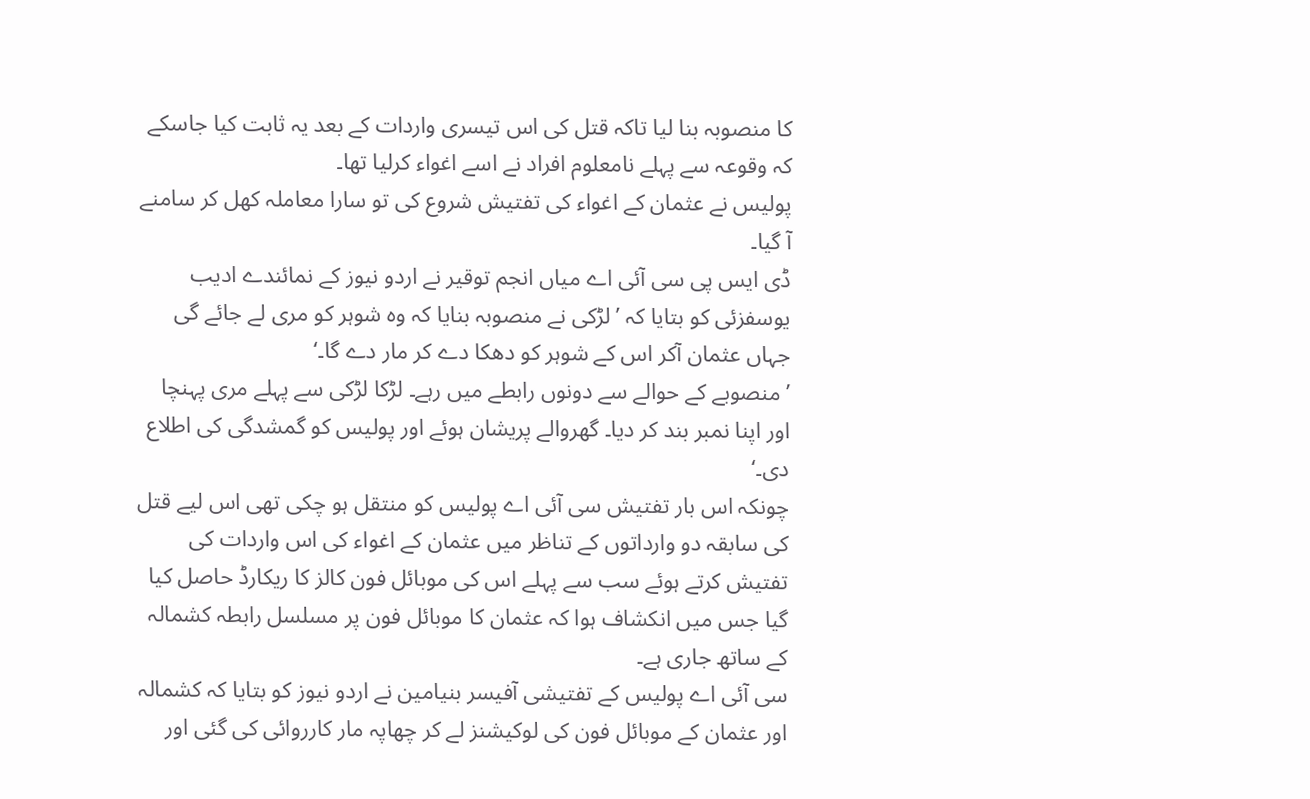کا منصوبہ بنا لیا تاکہ قتل کی اس تیسری واردات کے بعد یہ ثابت کیا جاسکے کہ وقوعہ سے پہلے نامعلوم افراد نے اسے اغواء کرلیا تھا۔
پولیس نے عثمان کے اغواء کی تفتیش شروع کی تو سارا معاملہ کھل کر سامنے آ گیا۔
ڈی ایس پی سی آئی اے میاں انجم توقیر نے اردو نیوز کے نمائندے ادیب یوسفزئی کو بتایا کہ ’لڑکی نے منصوبہ بنایا کہ وہ شوہر کو مری لے جائے گی جہاں عثمان آکر اس کے شوہر کو دھکا دے کر مار دے گا۔‘
’منصوبے کے حوالے سے دونوں رابطے میں رہے۔ لڑکا لڑکی سے پہلے مری پہنچا اور اپنا نمبر بند کر دیا۔ گھروالے پریشان ہوئے اور پولیس کو گمشدگی کی اطلاع دی۔‘
چونکہ اس بار تفتیش سی آئی اے پولیس کو منتقل ہو چکی تھی اس لیے قتل کی سابقہ دو وارداتوں کے تناظر میں عثمان کے اغواء کی اس واردات کی تفتیش کرتے ہوئے سب سے پہلے اس کی موبائل فون کالز کا ریکارڈ حاصل کیا گیا جس میں انکشاف ہوا کہ عثمان کا موبائل فون پر مسلسل رابطہ کشمالہ کے ساتھ جاری ہے۔
سی آئی اے پولیس کے تفتیشی آفیسر بنیامین نے اردو نیوز کو بتایا کہ کشمالہ اور عثمان کے موبائل فون کی لوکیشنز لے کر چھاپہ مار کارروائی کی گئی اور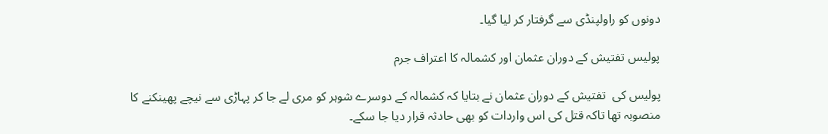دونوں کو راولپنڈی سے گرفتار کر لیا گیا۔

پولیس تفتیش کے دوران عثمان اور کشمالہ کا اعتراف جرم

پولیس کی  تفتیش کے دوران عثمان نے بتایا کہ کشمالہ کے دوسرے شوہر کو مری لے جا کر پہاڑی سے نیچے پھینکنے کا منصوبہ تھا تاکہ قتل کی اس واردات کو بھی حادثہ قرار دیا جا سکے۔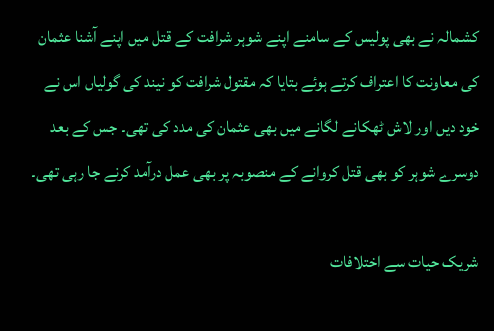کشمالہ نے بھی پولیس کے سامنے اپنے شوہر شرافت کے قتل میں اپنے آشنا عثمان کی معاونت کا اعتراف کرتے ہوئے بتایا کہ مقتول شرافت کو نیند کی گولیاں اس نے خود دیں اور لاش ٹھکانے لگانے میں بھی عثمان کی مدد کی تھی۔ جس کے بعد دوسرے شوہر کو بھی قتل کروانے کے منصوبہ پر بھی عمل درآمد کرنے جا رہی تھی۔

شریک حیات سے اختلافات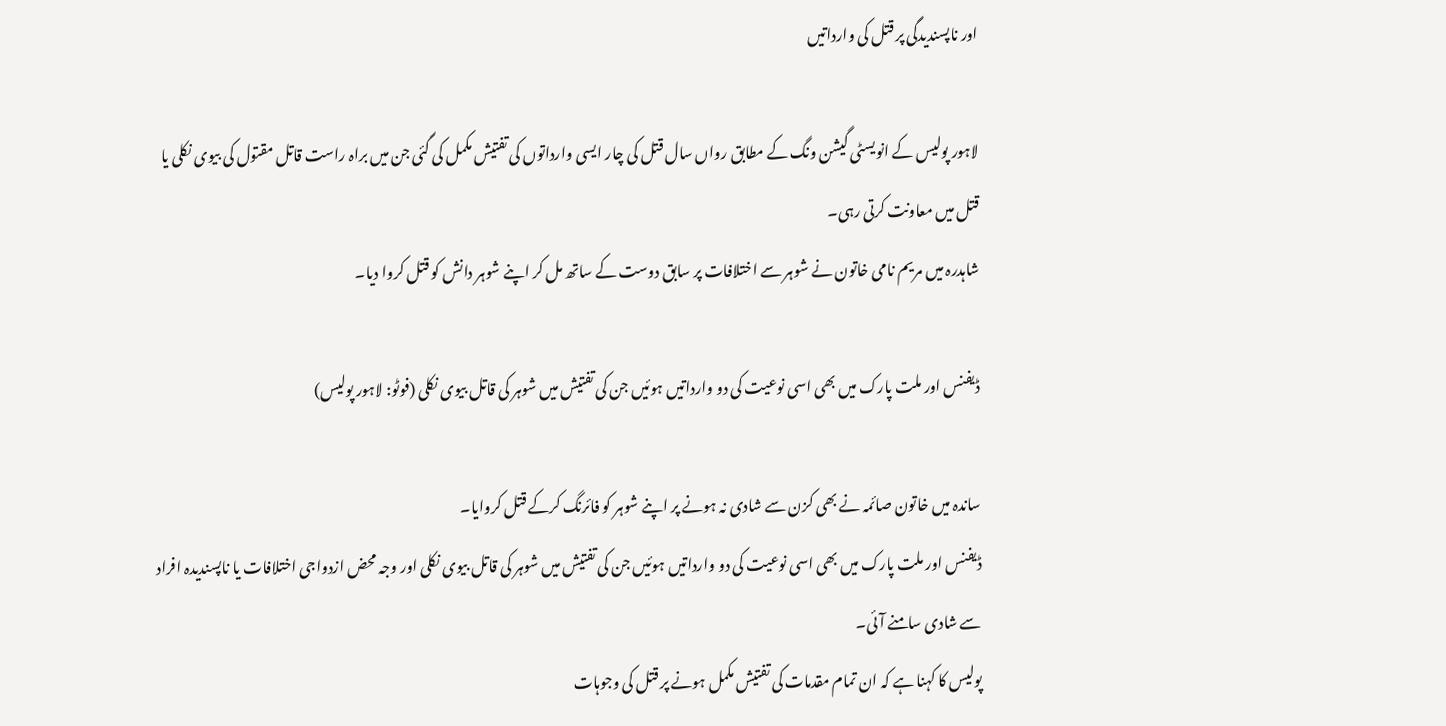اور ناپسندیدگی پر قتل کی وارداتیں

لاہور پولیس کے انویسٹی گیشن ونگ کے مطابق رواں سال قتل کی چار ایسی وارداتوں کی تفتیش مکمل کی گئی جن میں براہ راست قاتل مقتول کی بیوی نکلی یا قتل میں معاونت کرتی رہی۔
شاہدرہ میں مریم نامی خاتون نے شوہر سے اختلافات پر سابق دوست کے ساتھ مل کر اپنے شوہر دانش کو قتل کروا دیا۔

ڈیفنس اور ملت پارک میں بھی اسی نوعیت کی دو وارداتیں ہوئیں جن کی تفتیش میں شوہر کی قاتل بیوی نکلی (فوٹو: لاہور پولیس)

ساندہ میں خاتون صائمہ نے بھی کزن سے شادی نہ ہونے پر اپنے شوہر کو فائرنگ کرکے قتل کروایا۔
ڈیفنس اور ملت پارک میں بھی اسی نوعیت کی دو وارداتیں ہوئیں جن کی تفتیش میں شوہر کی قاتل بیوی نکلی اور وجہ محض ازدواجی اختلافات یا ناپسندیدہ افراد سے شادی سامنے آئی۔
پولیس کا کہنا ہے کہ ان تمام مقدمات کی تفتیش مکمل ہونے پر قتل کی وجوہات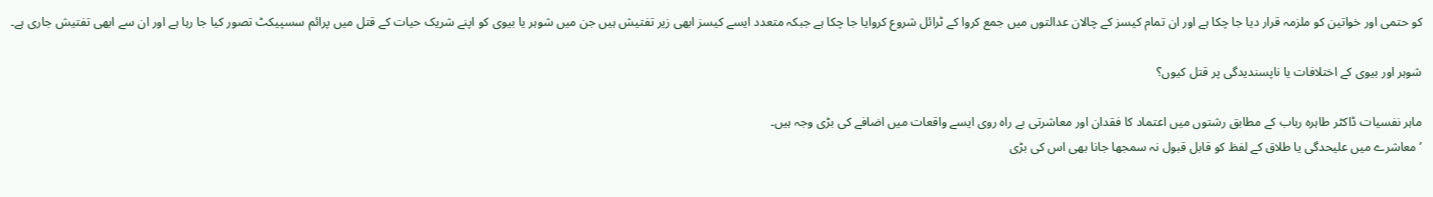کو حتمی اور خواتین کو ملزمہ قرار دیا جا چکا ہے اور ان تمام کیسز کے چالان عدالتوں میں جمع کروا کے ٹرائل شروع کروایا جا چکا ہے جبکہ متعدد ایسے کیسز ابھی زیر تفتیش ہیں جن میں شوہر یا بیوی کو اپنے شریک حیات کے قتل میں پرائم سسپیکٹ تصور کیا جا رہا ہے اور ان سے ابھی تفتیش جاری ہے۔

شوہر اور بیوی کے اختلافات یا ناپسندیدگی پر قتل کیوں؟

ماہر نفسیات ڈاکٹر طاہرہ رباب کے مطابق رشتوں میں اعتماد کا فقدان اور معاشرتی بے راہ روی ایسے واقعات میں اضافے کی بڑی وجہ ہیں۔
’معاشرے میں علیحدگی یا طلاق کے لفظ کو قابل قبول نہ سمجھا جانا بھی اس کی بڑی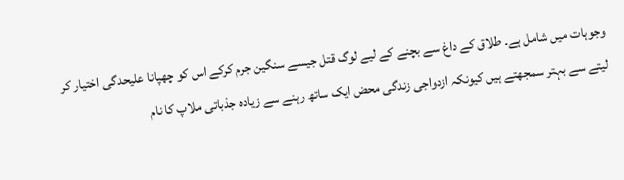وجوہات میں شامل ہے۔ طلاق کے داغ سے بچنے کے لیے لوگ قتل جیسے سنگین جرم کرکے اس کو چھپانا علیحدگی اختیار کر لیتے سے بہتر سمجھتے ہیں کیونکہ ازدواجی زندگی محض ایک ساتھ رہنے سے زیادہ جذباتی ملاپ کا نام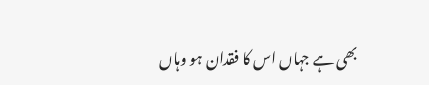بھی ہے جہاں اس کا فقدان ہو وہاں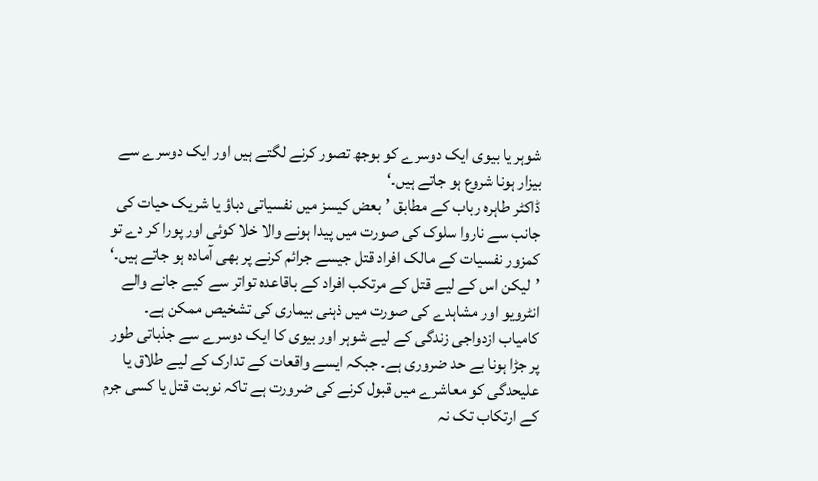شوہر یا بیوی ایک دوسرے کو بوجھ تصور کرنے لگتے ہیں اور ایک دوسرے سے بیزار ہونا شروع ہو جاتے ہیں۔‘
ڈاکٹر طاہرہ رباب کے مطابق ’بعض کیسز میں نفسیاتی دباؤ یا شریک حیات کی جانب سے ناروا سلوک کی صورت میں پیدا ہونے والا خلا کوئی اور پورا کر دے تو کمزور نفسیات کے مالک افراد قتل جیسے جرائم کرنے پر بھی آمادہ ہو جاتے ہیں۔‘
’لیکن اس کے لیے قتل کے مرتکب افراد کے باقاعدہ تواتر سے کیے جانے والے انٹرویو اور مشاہدے کی صورت میں ذہنی بیماری کی تشخیص ممکن ہے۔ کامیاب ازدواجی زندگی کے لیے شوہر اور بیوی کا ایک دوسرے سے جذباتی طور پر جڑا ہونا بے حد ضروری ہے۔ جبکہ ایسے واقعات کے تدارک کے لیے طلاق یا علیحدگی کو معاشرے میں قبول کرنے کی ضرورت ہے تاکہ نوبت قتل یا کسی جرم کے ارتکاب تک نہ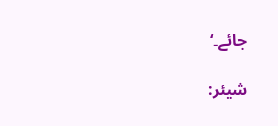جائے۔‘

شیئر: